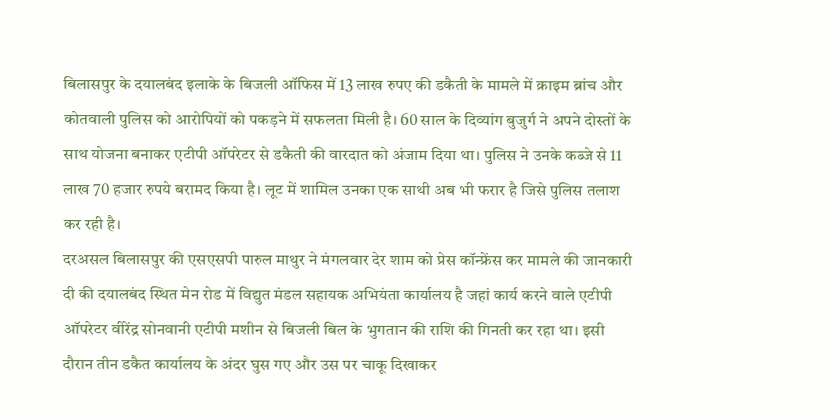बिलासपुर के दयालबंद इलाके के बिजली ऑफिस में 13 लाख रुपए की डकैती के मामले में क्राइम ब्रांच और कोतवाली पुलिस को आरोपियों को पकड़ने में सफलता मिली है। 60 साल के दिव्यांग बुजुर्ग ने अपने दोस्तों के साथ योजना बनाकर एटीपी ऑपरेटर से डकैती की वारदात को अंजाम दिया था। पुलिस ने उनके कब्जे से 11 लाख 70 हजार रुपये बरामद किया है। लूट में शामिल उनका एक साथी अब भी फरार है जिसे पुलिस तलाश कर रही है।
दरअसल बिलासपुर की एसएसपी पारुल माथुर ने मंगलवार देर शाम को प्रेस कॉन्फ्रेंस कर मामले की जानकारी दी की दयालबंद स्थित मेन रोड में विद्युत मंडल सहायक अभियंता कार्यालय है जहां कार्य करने वाले एटीपी ऑपरेटर वीरेंद्र सोनवानी एटीपी मशीन से बिजली बिल के भुगतान की राशि की गिनती कर रहा था। इसी दौरान तीन डकैत कार्यालय के अंदर घुस गए और उस पर चाकू दिखाकर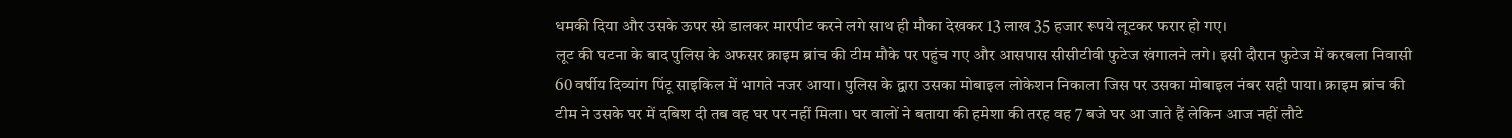धमकी दिया और उसके ऊपर स्प्रे डालकर मारपीट करने लगे साथ ही मौका देखकर 13 लाख 35 हजार रूपये लूटकर फरार हो गए।
लूट की घटना के बाद पुलिस के अफसर क्राइम ब्रांच की टीम मौके पर पहुंच गए और आसपास सीसीटीवी फुटेज खंगालने लगे। इसी दौरान फुटेज में करबला निवासी 60 वर्षीय दिव्यांग पिंटू साइकिल में भागते नजर आया। पुलिस के द्वारा उसका मोबाइल लोकेशन निकाला जिस पर उसका मोबाइल नंबर सही पाया। क्राइम ब्रांच की टीम ने उसके घर में दबिश दी तब वह घर पर नहीं मिला। घर वालों ने बताया की हमेशा की तरह वह 7 बजे घर आ जाते हैं लेकिन आज नहीं लौटे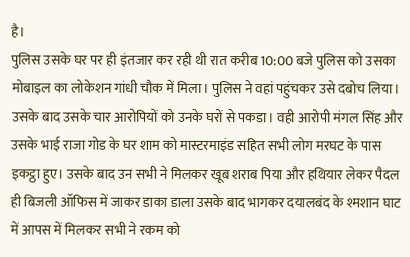है।
पुलिस उसके घर पर ही इंतजार कर रही थी रात करीब 10:00 बजे पुलिस को उसका मोबाइल का लोकेशन गांधी चौक में मिला। पुलिस ने वहां पहुंचकर उसे दबोच लिया। उसके बाद उसके चार आरोपियों को उनके घरों से पकडा। वही आरोपी मंगल सिंह और उसके भाई राजा गोड के घर शाम को मास्टरमाइंड सहित सभी लोग मरघट के पास इकट्ठा हुए। उसके बाद उन सभी ने मिलकर खूब शराब पिया और हथियार लेकर पैदल ही बिजली ऑफिस में जाकर डाका डाला उसके बाद भागकर दयालबंद के श्मशान घाट में आपस में मिलकर सभी ने रकम को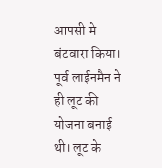आपसी मे बंटवारा किया।
पूर्व लाईनमैन ने ही लूट की योजना बनाई थी। लूट के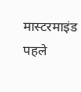मास्टरमाइंड पहले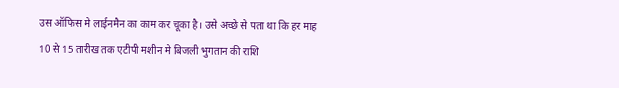उस ऑफिस मे लाईनमैन का काम कर चूका है। उसे अच्छे से पता था कि हर माह 10 से 15 तारीख तक एटीपी मशीन मे बिजली भुगतान की राशि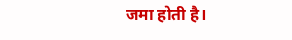जमा होती है।